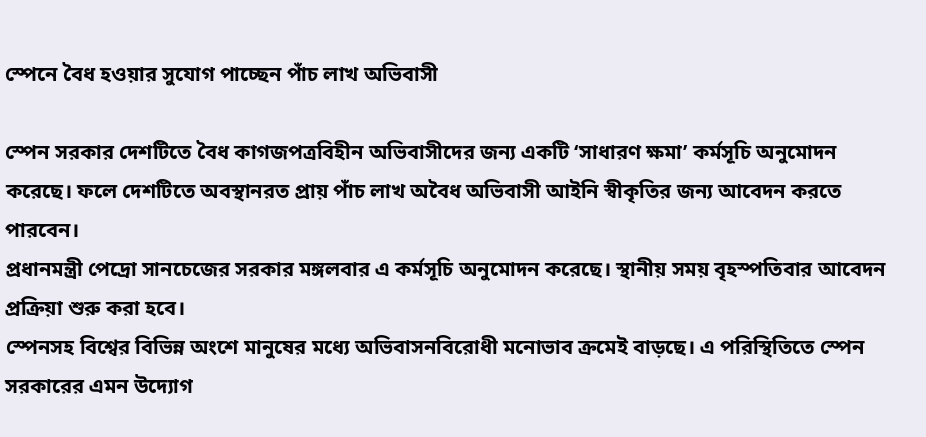স্পেনে বৈধ হওয়ার সুযোগ পাচ্ছেন পাঁচ লাখ অভিবাসী

স্পেন সরকার দেশটিতে বৈধ কাগজপত্রবিহীন অভিবাসীদের জন্য একটি ‘সাধারণ ক্ষমা’ কর্মসূচি অনুমোদন করেছে। ফলে দেশটিতে অবস্থানরত প্রায় পাঁচ লাখ অবৈধ অভিবাসী আইনি স্বীকৃতির জন্য আবেদন করতে পারবেন।
প্রধানমন্ত্রী পেদ্রো সানচেজের সরকার মঙ্গলবার এ কর্মসূচি অনুমোদন করেছে। স্থানীয় সময় বৃহস্পতিবার আবেদন প্রক্রিয়া শুরু করা হবে।
স্পেনসহ বিশ্বের বিভিন্ন অংশে মানুষের মধ্যে অভিবাসনবিরোধী মনোভাব ক্রমেই বাড়ছে। এ পরিস্থিতিতে স্পেন সরকারের এমন উদ্যোগ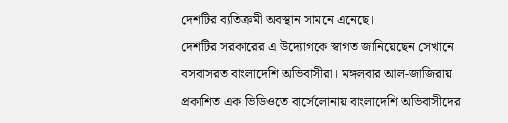দেশটির ব্যতিক্রমী অবস্থান সামনে এনেছে।
দেশটির সরকারের এ উদ্যোগকে স্বাগত জানিয়েছেন সেখানে বসবাসরত বাংলাদেশি অভিবাসীরা। মঙ্গলবার আল-জাজিরায় প্রকাশিত এক ভিডিওতে বার্সেলোনায় বাংলাদেশি অভিবাসীদের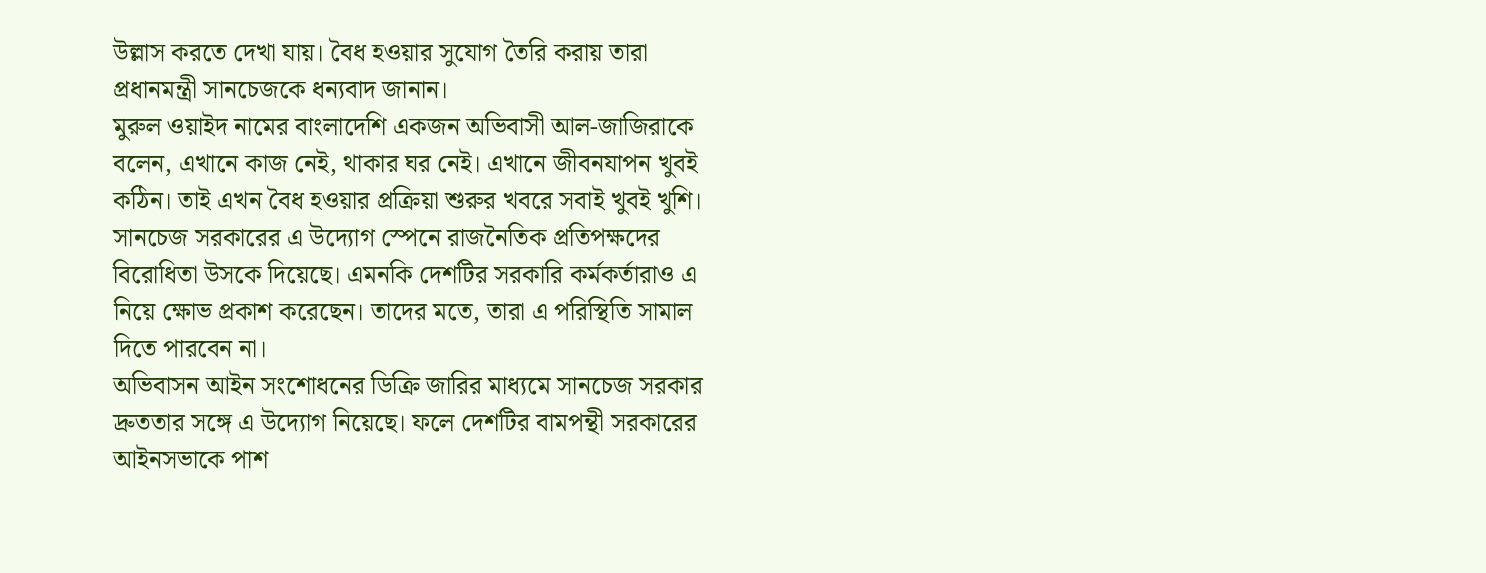উল্লাস করতে দেখা যায়। বৈধ হওয়ার সুযোগ তৈরি করায় তারা প্রধানমন্ত্রী সানচেজকে ধন্যবাদ জানান।
মুরুল ওয়াইদ নামের বাংলাদেশি একজন অভিবাসী আল-জাজিরাকে বলেন, এখানে কাজ নেই, থাকার ঘর নেই। এখানে জীবনযাপন খুবই কঠিন। তাই এখন বৈধ হওয়ার প্রক্রিয়া শুরুর খবরে সবাই খুবই খুশি।
সানচেজ সরকারের এ উদ্যোগ স্পেনে রাজনৈতিক প্রতিপক্ষদের বিরোধিতা উসকে দিয়েছে। এমনকি দেশটির সরকারি কর্মকর্তারাও এ নিয়ে ক্ষোভ প্রকাশ করেছেন। তাদের মতে, তারা এ পরিস্থিতি সামাল দিতে পারবেন না।
অভিবাসন আইন সংশোধনের ডিক্রি জারির মাধ্যমে সানচেজ সরকার দ্রুততার সঙ্গে এ উদ্যোগ নিয়েছে। ফলে দেশটির বামপন্থী সরকারের আইনসভাকে পাশ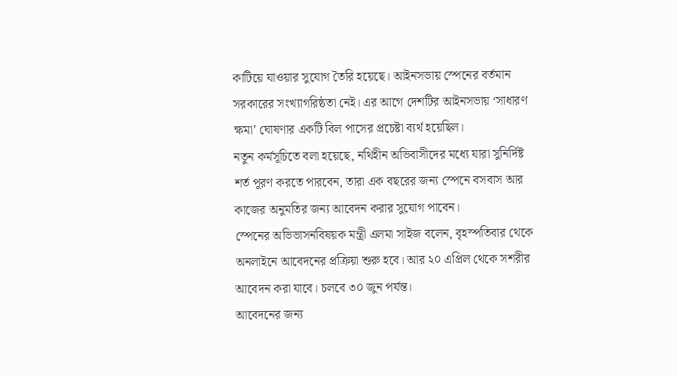কাটিয়ে যাওয়ার সুযোগ তৈরি হয়েছে। আইনসভায় স্পেনের বর্তমান সরকারের সংখ্যাগরিষ্ঠতা নেই। এর আগে দেশটির আইনসভায় ‘সাধারণ ক্ষমা’ ঘোষণার একটি বিল পাসের প্রচেষ্টা ব্যর্থ হয়েছিল।
নতুন কর্মসূচিতে বলা হয়েছে, নথিহীন অভিবাসীদের মধ্যে যারা সুনির্দিষ্ট শর্ত পূরণ করতে পারবেন, তারা এক বছরের জন্য স্পেনে বসবাস আর কাজের অনুমতির জন্য আবেদন করার সুযোগ পাবেন।
স্পেনের অভিভাসনবিষয়ক মন্ত্রী এলমা সাইজ বলেন, বৃহস্পতিবার থেকে অনলাইনে আবেদনের প্রক্রিয়া শুরু হবে। আর ২০ এপ্রিল থেকে সশরীর আবেদন করা যাবে। চলবে ৩০ জুন পর্যন্ত।
আবেদনের জন্য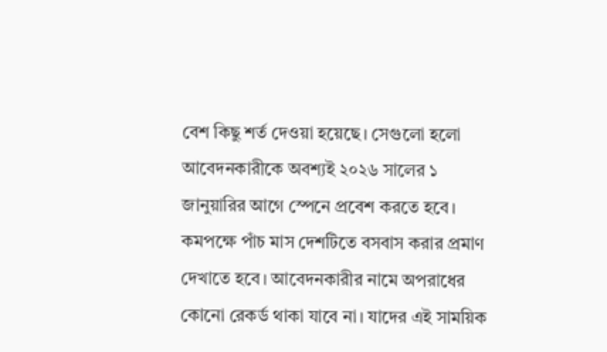বেশ কিছু শর্ত দেওয়া হয়েছে। সেগুলো হলো আবেদনকারীকে অবশ্যই ২০২৬ সালের ১ জানুয়ারির আগে স্পেনে প্রবেশ করতে হবে। কমপক্ষে পাঁচ মাস দেশটিতে বসবাস করার প্রমাণ দেখাতে হবে। আবেদনকারীর নামে অপরাধের কোনো রেকর্ড থাকা যাবে না। যাদের এই সাময়িক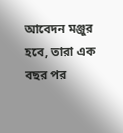আবেদন মঞ্জুর হবে, তারা এক বছর পর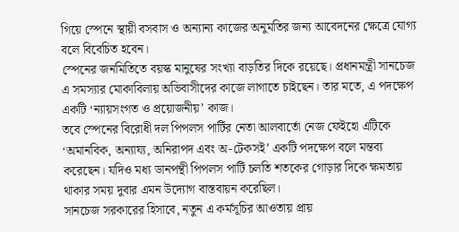গিয়ে স্পেনে স্থায়ী বসবাস ও অন্যান্য কাজের অনুমতির জন্য আবেদনের ক্ষেত্রে যোগ্য বলে বিবেচিত হবেন।
স্পেনের জনমিতিতে বয়স্ক মানুষের সংখ্যা বাড়তির দিকে রয়েছে। প্রধানমন্ত্রী সানচেজ এ সমস্যার মোকাবিলায় অভিবাসীদের কাজে লাগাতে চাইছেন। তার মতে, এ পদক্ষেপ একটি ‘ন্যায়সংগত ও প্রয়োজনীয়’ কাজ।
তবে স্পেনের বিরোধী দল পিপলস পার্টির নেতা আলবার্তো নেজ ফেইহো এটিকে ‘অমানবিক, অন্যায্য, অনিরাপদ এবং অ-টেকসই’ একটি পদক্ষেপ বলে মন্তব্য করেছেন। যদিও মধ্য ডানপন্থী পিপলস পার্টি চলতি শতকের গোড়ার দিকে ক্ষমতায় থাকার সময় দুবার এমন উদ্যোগ বাস্তবায়ন করেছিল।
সানচেজ সরকারের হিসাবে, নতুন এ কর্মসূচির আওতায় প্রায়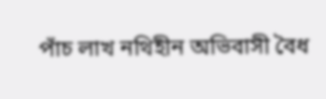পাঁচ লাখ নথিহীন অভিবাসী বৈধ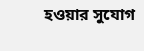হওয়ার সুযোগ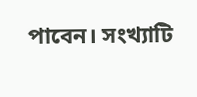পাবেন। সংখ্যাটি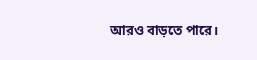আরও বাড়তে পারে।